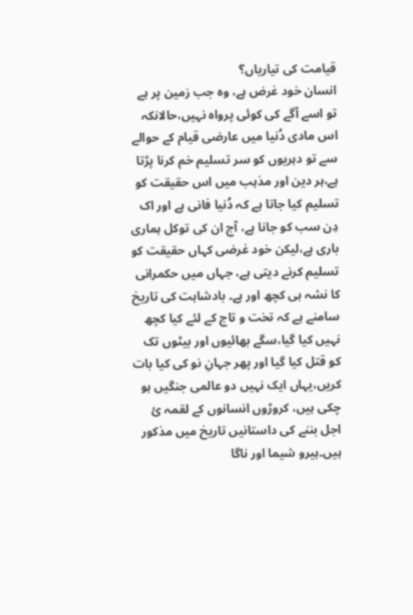قیامت کی تیاریاں؟
انسان خود غرض ہے، وہ جب زمین پر ہے تو اسے آگے کی کوئی پرواہ نہیں،حالانکہ اس مادی دُنیا میں عارضی قیام کے حوالے سے تو دہریوں کو سر تسلیم خم کرنا پڑتا ہے،ہر دین اور مذہب میں اس حقیقت کو تسلیم کیا جاتا ہے کہ دُنیا فانی ہے اور اک دِن سب کو جانا ہے، آج ان کی توکل ہماری باری ہے،لیکن خود غرضی کہاں حقیقت کو تسلیم کرنے دیتی ہے، جہاں میں حکمرانی کا نشہ ہی کچھ اور ہے۔ بادشاہت کی تاریخ سامنے ہے کہ تخت و تاج کے لئے کیا کچھ نہیں کیا گیا،سگے بھائیوں اور بیٹوں تک کو قتل کیا گیا اور پھر جہانِ نو کی کیا بات کریں،یہاں ایک نہیں دو عالمی جنگیں ہو چکی ہیں، کروڑوں انسانوں کے لقمہ ئ اجل بننے کی داستانیں تاریخ میں مذکور ہیں۔ہیرو شیما اور ناگا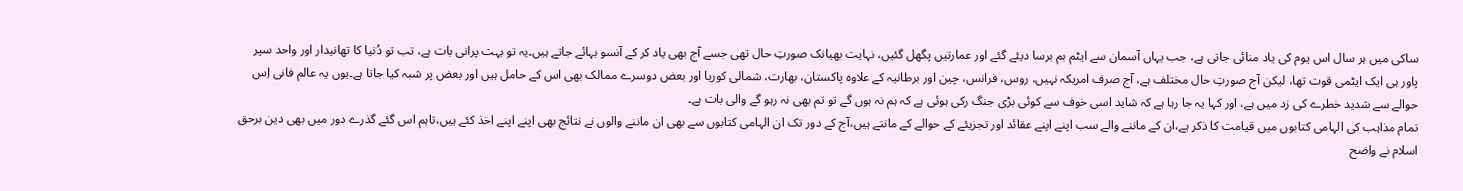ساکی میں ہر سال اس یوم کی یاد منائی جاتی ہے، جب یہاں آسمان سے ایٹم بم برسا دیئے گئے اور عمارتیں پگھل گئیں، نہایت بھیانک صورتِ حال تھی جسے آج بھی یاد کر کے آنسو بہائے جاتے ہیں۔یہ تو بہت پرانی بات ہے، تب تو دُنیا کا تھانیدار اور واحد سپر پاور ہی ایک ایٹمی قوت تھا، لیکن آج صورتِ حال مختلف ہے، آج صرف امریکہ نہیں، روس، فرانس، چین اور برطانیہ کے علاوہ پاکستان، بھارت، شمالی کوریا اور بعض دوسرے ممالک بھی اس کے حامل ہیں اور بعض پر شبہ کیا جاتا ہے۔یوں یہ عالم فانی اِس حوالے سے شدید خطرے کی زد میں ہے، اور کہا یہ جا رہا ہے کہ شاید اسی خوف سے کوئی بڑی جنگ رکی ہوئی ہے کہ ہم نہ ہوں گے تو تم بھی نہ رہو گے والی بات ہے۔
تمام مذاہب کی الہامی کتابوں میں قیامت کا ذکر ہے،ان کے ماننے والے سب اپنے اپنے عقائد اور تجزیئے کے حوالے کے مانتے ہیں،آج کے دور تک ان الہامی کتابوں سے بھی ان ماننے والوں نے نتائج بھی اپنے اپنے اخذ کئے ہیں،تاہم اس گئے گذرے دور میں بھی دین برحق اسلام نے واضح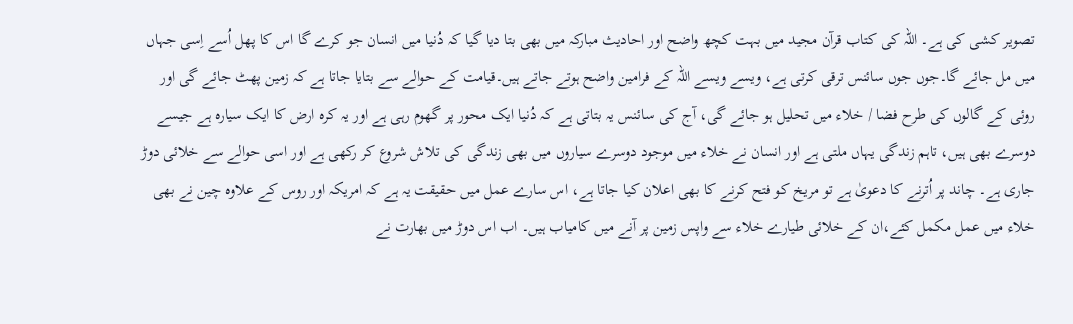تصویر کشی کی ہے۔ اللہ کی کتاب قرآن مجید میں بہت کچھ واضح اور احادیث مبارکہ میں بھی بتا دیا گیا کہ دُنیا میں انسان جو کرے گا اس کا پھل اُسے اِسی جہاں میں مل جائے گا۔جوں جوں سائنس ترقی کرتی ہے، ویسے ویسے اللہ کے فرامین واضح ہوتے جاتے ہیں۔قیامت کے حوالے سے بتایا جاتا ہے کہ زمین پھٹ جائے گی اور روئی کے گالوں کی طرح فضا / خلاء میں تحلیل ہو جائے گی، آج کی سائنس یہ بتاتی ہے کہ دُنیا ایک محور پر گھوم رہی ہے اور یہ کرہ ارض کا ایک سیارہ ہے جیسے دوسرے بھی ہیں، تاہم زندگی یہاں ملتی ہے اور انسان نے خلاء میں موجود دوسرے سیاروں میں بھی زندگی کی تلاش شروع کر رکھی ہے اور اسی حوالے سے خلائی دوڑ جاری ہے۔ چاند پر اُترنے کا دعویٰ ہے تو مریخ کو فتح کرنے کا بھی اعلان کیا جاتا ہے، اس سارے عمل میں حقیقت یہ ہے کہ امریکہ اور روس کے علاوہ چین نے بھی خلاء میں عمل مکمل کئے،ان کے خلائی طیارے خلاء سے واپس زمین پر آنے میں کامیاب ہیں۔ اب اس دوڑ میں بھارت نے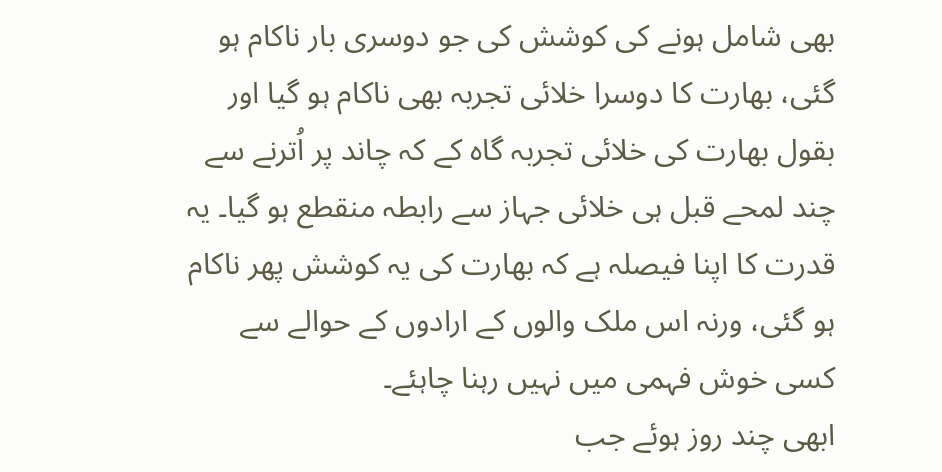بھی شامل ہونے کی کوشش کی جو دوسری بار ناکام ہو گئی، بھارت کا دوسرا خلائی تجربہ بھی ناکام ہو گیا اور بقول بھارت کی خلائی تجربہ گاہ کے کہ چاند پر اُترنے سے چند لمحے قبل ہی خلائی جہاز سے رابطہ منقطع ہو گیا۔ یہ قدرت کا اپنا فیصلہ ہے کہ بھارت کی یہ کوشش پھر ناکام ہو گئی، ورنہ اس ملک والوں کے ارادوں کے حوالے سے کسی خوش فہمی میں نہیں رہنا چاہئے۔
ابھی چند روز ہوئے جب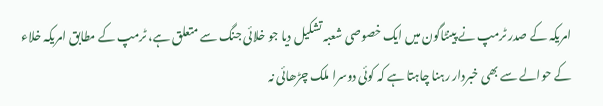امریکہ کے صدر ٹرمپ نے پینٹاگون میں ایک خصوصی شعبہ تشکیل دیا جو خلائی جنگ سے متعلق ہے، ٹرمپ کے مطابق امریکہ خلاء کے حوالے سے بھی خبردار رہنا چاہتا ہے کہ کوئی دوسرا ملک چڑھائی نہ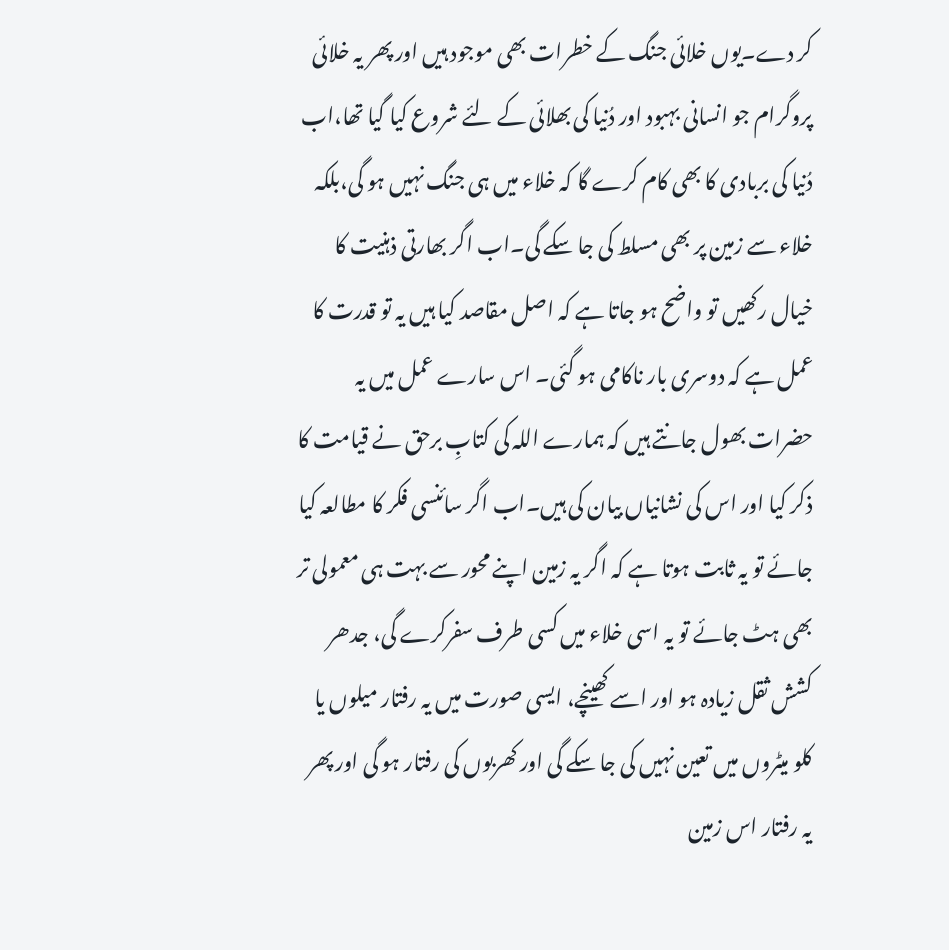کر دے۔یوں خلائی جنگ کے خطرات بھی موجود ہیں اور پھر یہ خلائی پروگرام جو انسانی بہبود اور دُنیا کی بھلائی کے لئے شروع کیا گیا تھا،اب دُنیا کی بربادی کا بھی کام کرے گا کہ خلاء میں ہی جنگ نہیں ہو گی،بلکہ خلاء سے زمین پر بھی مسلط کی جا سکے گی۔اب اگر بھارتی ذہنیت کا خیال رکھیں تو واضح ہو جاتا ہے کہ اصل مقاصد کیا ہیں یہ تو قدرت کا عمل ہے کہ دوسری بار ناکامی ہو گئی۔ اس سارے عمل میں یہ حضرات بھول جانتے ہیں کہ ہمارے اللہ کی کتابِ برحق نے قیامت کا ذکر کیا اور اس کی نشانیاں بیان کی ہیں۔اب اگر سائنسی فکر کا مطالعہ کیا جائے تو یہ ثابت ہوتا ہے کہ اگر یہ زمین اپنے محور سے بہت ہی معمولی تر بھی ہٹ جائے تو یہ اسی خلاء میں کسی طرف سفرکرے گی، جدھر کشش ثقل زیادہ ہو اور اسے کھینچے، ایسی صورت میں یہ رفتار میلوں یا کلو میٹروں میں تعین نہیں کی جا سکے گی اور کھربوں کی رفتار ہو گی اور پھر یہ رفتار اس زمین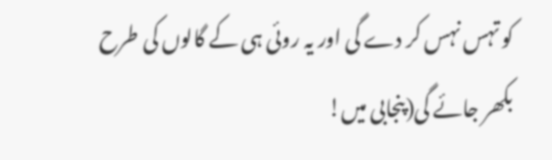کو تہس نہس کر دے گی اور یہ روئی ہی کے گالوں کی طرح بکھر جائے گی(پنجابی میں!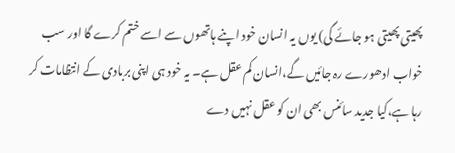پھیتی پھیتی ہو جائے گی) یوں یہ انسان خود اپنے ہاتھوں سے اسے ختم کرے گا اور سب خواب ادھورے رہ جائیں گے،انسان کم عقل ہے۔ یہ خود ہی اپنی بربادی کے انتظامات کر رہا ہے،کیا جدید سائنس بھی ان کو عقل نہیں دے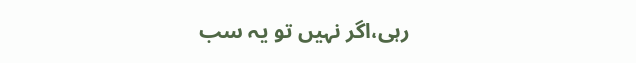رہی،اگر نہیں تو یہ سب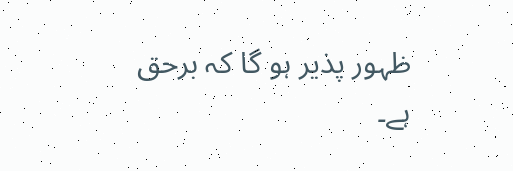ظہور پذیر ہو گا کہ برحق ہے۔